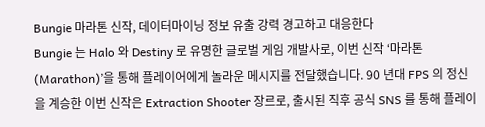Bungie 마라톤 신작, 데이터마이닝 정보 유출 강력 경고하고 대응한다
Bungie 는 Halo 와 Destiny 로 유명한 글로벌 게임 개발사로, 이번 신작 ‘마라톤 (Marathon)’을 통해 플레이어에게 놀라운 메시지를 전달했습니다. 90 년대 FPS 의 정신을 계승한 이번 신작은 Extraction Shooter 장르로, 출시된 직후 공식 SNS 를 통해 플레이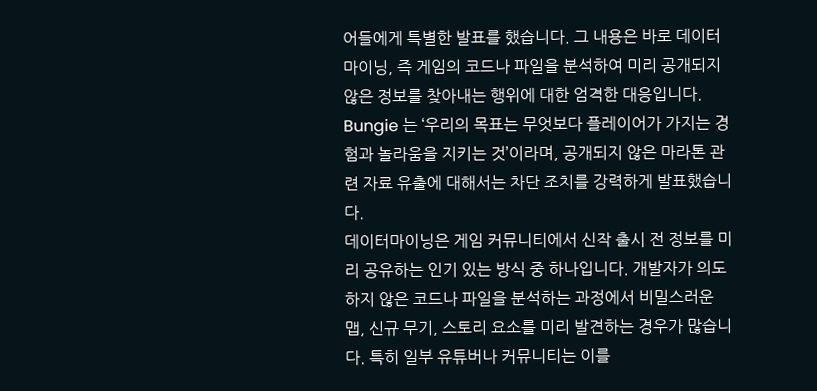어들에게 특별한 발표를 했습니다. 그 내용은 바로 데이터마이닝, 즉 게임의 코드나 파일을 분석하여 미리 공개되지 않은 정보를 찾아내는 행위에 대한 엄격한 대응입니다. Bungie 는 ‘우리의 목표는 무엇보다 플레이어가 가지는 경험과 놀라움을 지키는 것’이라며, 공개되지 않은 마라톤 관련 자료 유출에 대해서는 차단 조치를 강력하게 발표했습니다.
데이터마이닝은 게임 커뮤니티에서 신작 출시 전 정보를 미리 공유하는 인기 있는 방식 중 하나입니다. 개발자가 의도하지 않은 코드나 파일을 분석하는 과정에서 비밀스러운 맵, 신규 무기, 스토리 요소를 미리 발견하는 경우가 많습니다. 특히 일부 유튜버나 커뮤니티는 이를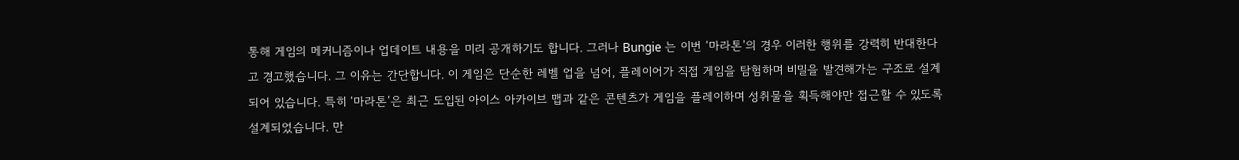통해 게임의 메커니즘이나 업데이트 내용을 미리 공개하기도 합니다. 그러나 Bungie 는 이번 ‘마라톤’의 경우 이러한 행위를 강력히 반대한다고 경고했습니다. 그 이유는 간단합니다. 이 게임은 단순한 레벨 업을 넘어, 플레이어가 직접 게임을 탐험하며 비밀을 발견해가는 구조로 설계되어 있습니다. 특히 ‘마라톤’은 최근 도입된 아이스 아카이브 맵과 같은 콘텐츠가 게임을 플레이하며 성취물을 획득해야만 접근할 수 있도록 설계되었습니다. 만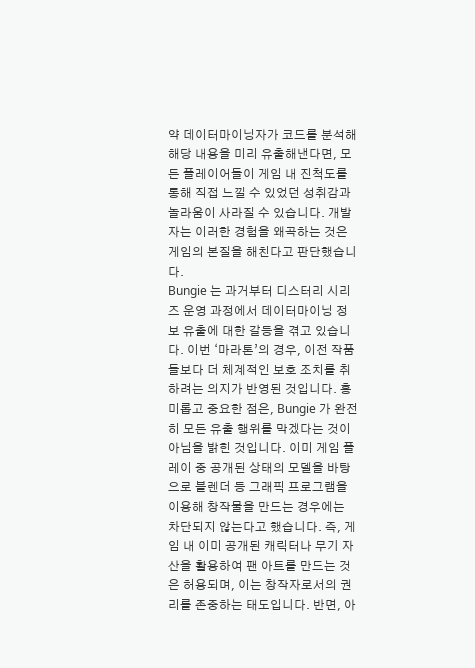약 데이터마이닝자가 코드를 분석해 해당 내용을 미리 유출해낸다면, 모든 플레이어들이 게임 내 진척도를 통해 직접 느낄 수 있었던 성취감과 놀라움이 사라질 수 있습니다. 개발자는 이러한 경험을 왜곡하는 것은 게임의 본질을 해친다고 판단했습니다.
Bungie 는 과거부터 디스터리 시리즈 운영 과정에서 데이터마이닝 정보 유출에 대한 갈등을 겪고 있습니다. 이번 ‘마라톤’의 경우, 이전 작품들보다 더 체계적인 보호 조치를 취하려는 의지가 반영된 것입니다. 흥미롭고 중요한 점은, Bungie 가 완전히 모든 유출 행위를 막겠다는 것이 아님을 밝힌 것입니다. 이미 게임 플레이 중 공개된 상태의 모델을 바탕으로 블렌더 등 그래픽 프로그램을 이용해 창작물을 만드는 경우에는 차단되지 않는다고 했습니다. 즉, 게임 내 이미 공개된 캐릭터나 무기 자산을 활용하여 팬 아트를 만드는 것은 허용되며, 이는 창작자로서의 권리를 존중하는 태도입니다. 반면, 아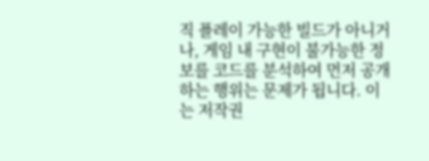직 플레이 가능한 빌드가 아니거나, 게임 내 구현이 불가능한 정보를 코드를 분석하여 먼저 공개하는 행위는 문제가 됩니다. 이는 저작권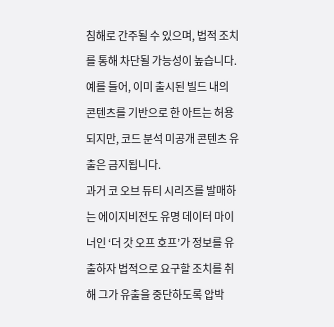침해로 간주될 수 있으며, 법적 조치를 통해 차단될 가능성이 높습니다. 예를 들어, 이미 출시된 빌드 내의 콘텐츠를 기반으로 한 아트는 허용되지만, 코드 분석 미공개 콘텐츠 유출은 금지됩니다.
과거 코 오브 듀티 시리즈를 발매하는 에이지비전도 유명 데이터 마이너인 ‘더 갓 오프 호프’가 정보를 유출하자 법적으로 요구할 조치를 취해 그가 유출을 중단하도록 압박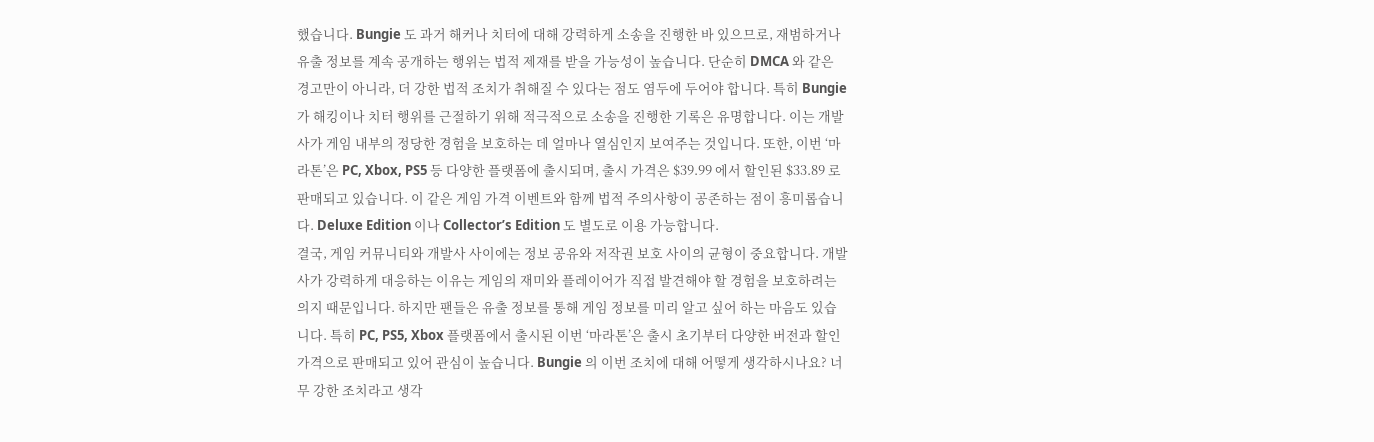했습니다. Bungie 도 과거 해커나 치터에 대해 강력하게 소송을 진행한 바 있으므로, 재범하거나 유출 정보를 계속 공개하는 행위는 법적 제재를 받을 가능성이 높습니다. 단순히 DMCA 와 같은 경고만이 아니라, 더 강한 법적 조치가 취해질 수 있다는 점도 염두에 두어야 합니다. 특히 Bungie 가 해킹이나 치터 행위를 근절하기 위해 적극적으로 소송을 진행한 기록은 유명합니다. 이는 개발사가 게임 내부의 정당한 경험을 보호하는 데 얼마나 열심인지 보여주는 것입니다. 또한, 이번 ‘마라톤’은 PC, Xbox, PS5 등 다양한 플랫폼에 출시되며, 출시 가격은 $39.99 에서 할인된 $33.89 로 판매되고 있습니다. 이 같은 게임 가격 이벤트와 함께 법적 주의사항이 공존하는 점이 흥미롭습니다. Deluxe Edition 이나 Collector’s Edition 도 별도로 이용 가능합니다.
결국, 게임 커뮤니티와 개발사 사이에는 정보 공유와 저작권 보호 사이의 균형이 중요합니다. 개발사가 강력하게 대응하는 이유는 게임의 재미와 플레이어가 직접 발견해야 할 경험을 보호하려는 의지 때문입니다. 하지만 팬들은 유출 정보를 통해 게임 정보를 미리 알고 싶어 하는 마음도 있습니다. 특히 PC, PS5, Xbox 플랫폼에서 출시된 이번 ‘마라톤’은 출시 초기부터 다양한 버전과 할인 가격으로 판매되고 있어 관심이 높습니다. Bungie 의 이번 조치에 대해 어떻게 생각하시나요? 너무 강한 조치라고 생각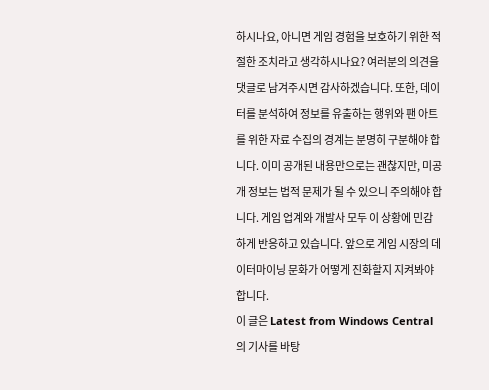하시나요, 아니면 게임 경험을 보호하기 위한 적절한 조치라고 생각하시나요? 여러분의 의견을 댓글로 남겨주시면 감사하겠습니다. 또한, 데이터를 분석하여 정보를 유출하는 행위와 팬 아트를 위한 자료 수집의 경계는 분명히 구분해야 합니다. 이미 공개된 내용만으로는 괜찮지만, 미공개 정보는 법적 문제가 될 수 있으니 주의해야 합니다. 게임 업계와 개발사 모두 이 상황에 민감하게 반응하고 있습니다. 앞으로 게임 시장의 데이터마이닝 문화가 어떻게 진화할지 지켜봐야 합니다.
이 글은 Latest from Windows Central의 기사를 바탕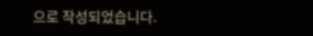으로 작성되었습니다.